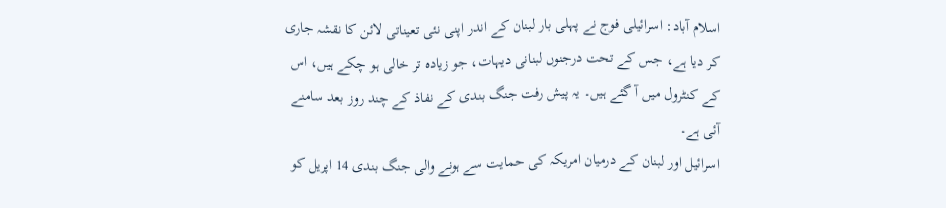اسلام آباد: اسرائیلی فوج نے پہلی بار لبنان کے اندر اپنی نئی تعیناتی لائن کا نقشہ جاری کر دیا ہے، جس کے تحت درجنوں لبنانی دیہات، جو زیادہ تر خالی ہو چکے ہیں، اس کے کنٹرول میں آ گئے ہیں۔ یہ پیش رفت جنگ بندی کے نفاذ کے چند روز بعد سامنے آئی ہے۔
اسرائیل اور لبنان کے درمیان امریکہ کی حمایت سے ہونے والی جنگ بندی 14 اپریل کو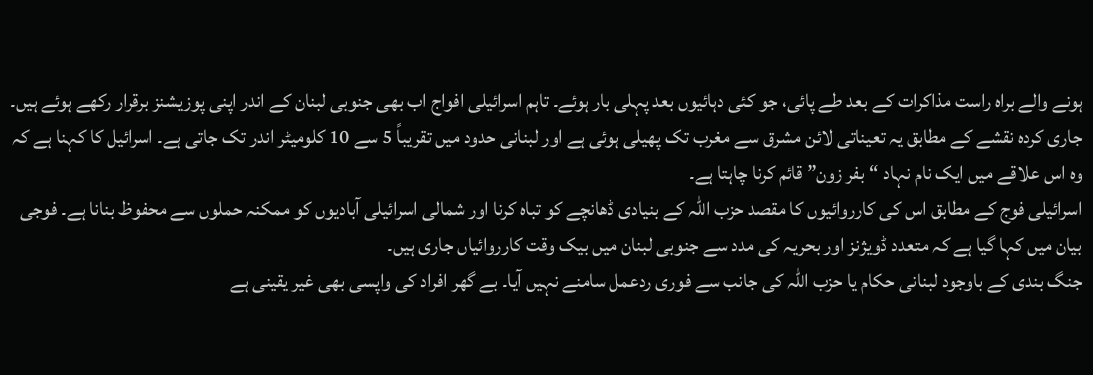ہونے والے براہ راست مذاکرات کے بعد طے پائی، جو کئی دہائیوں بعد پہلی بار ہوئے۔ تاہم اسرائیلی افواج اب بھی جنوبی لبنان کے اندر اپنی پوزیشنز برقرار رکھے ہوئے ہیں۔
جاری کردہ نقشے کے مطابق یہ تعیناتی لائن مشرق سے مغرب تک پھیلی ہوئی ہے اور لبنانی حدود میں تقریباً 5 سے 10 کلومیٹر اندر تک جاتی ہے۔ اسرائیل کا کہنا ہے کہ وہ اس علاقے میں ایک نام نہاد “بفر زون” قائم کرنا چاہتا ہے۔
اسرائیلی فوج کے مطابق اس کی کارروائیوں کا مقصد حزب اللہ کے بنیادی ڈھانچے کو تباہ کرنا اور شمالی اسرائیلی آبادیوں کو ممکنہ حملوں سے محفوظ بنانا ہے۔ فوجی بیان میں کہا گیا ہے کہ متعدد ڈویژنز اور بحریہ کی مدد سے جنوبی لبنان میں بیک وقت کارروائیاں جاری ہیں۔
جنگ بندی کے باوجود لبنانی حکام یا حزب اللہ کی جانب سے فوری ردعمل سامنے نہیں آیا۔ بے گھر افراد کی واپسی بھی غیر یقینی ہے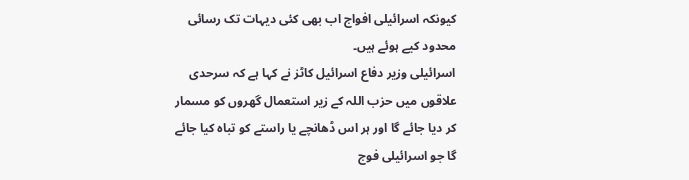کیونکہ اسرائیلی افواج اب بھی کئی دیہات تک رسائی محدود کیے ہوئے ہیں۔
اسرائیلی وزیر دفاع اسرائیل کاٹز نے کہا ہے کہ سرحدی علاقوں میں حزب اللہ کے زیر استعمال گھروں کو مسمار کر دیا جائے گا اور ہر اس ڈھانچے یا راستے کو تباہ کیا جائے گا جو اسرائیلی فوج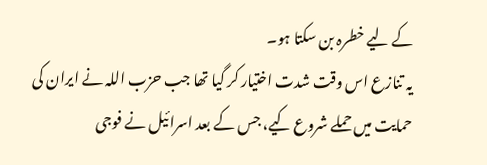کے لیے خطرہ بن سکتا ہو۔
یہ تنازع اس وقت شدت اختیار کر گیا تھا جب حزب اللہ نے ایران کی حمایت میں حملے شروع کیے، جس کے بعد اسرائیل نے فوجی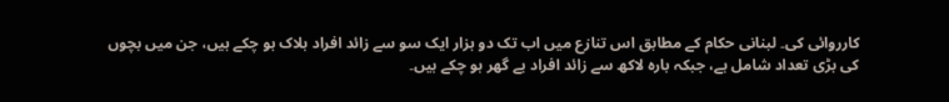کارروائی کی۔ لبنانی حکام کے مطابق اس تنازع میں اب تک دو ہزار ایک سو سے زائد افراد ہلاک ہو چکے ہیں، جن میں بچوں کی بڑی تعداد شامل ہے، جبکہ بارہ لاکھ سے زائد افراد بے گھر ہو چکے ہیں۔